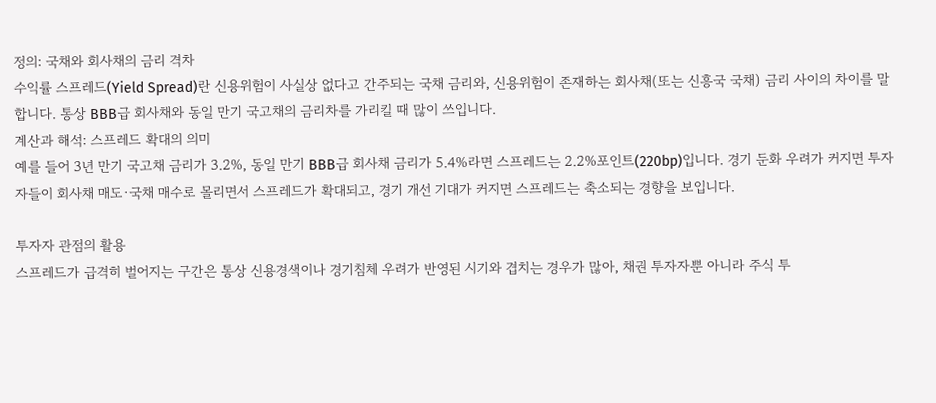정의: 국채와 회사채의 금리 격차
수익률 스프레드(Yield Spread)란 신용위험이 사실상 없다고 간주되는 국채 금리와, 신용위험이 존재하는 회사채(또는 신흥국 국채) 금리 사이의 차이를 말합니다. 통상 BBB급 회사채와 동일 만기 국고채의 금리차를 가리킬 때 많이 쓰입니다.
계산과 해석: 스프레드 확대의 의미
예를 들어 3년 만기 국고채 금리가 3.2%, 동일 만기 BBB급 회사채 금리가 5.4%라면 스프레드는 2.2%포인트(220bp)입니다. 경기 둔화 우려가 커지면 투자자들이 회사채 매도·국채 매수로 몰리면서 스프레드가 확대되고, 경기 개선 기대가 커지면 스프레드는 축소되는 경향을 보입니다.

투자자 관점의 활용
스프레드가 급격히 벌어지는 구간은 통상 신용경색이나 경기침체 우려가 반영된 시기와 겹치는 경우가 많아, 채권 투자자뿐 아니라 주식 투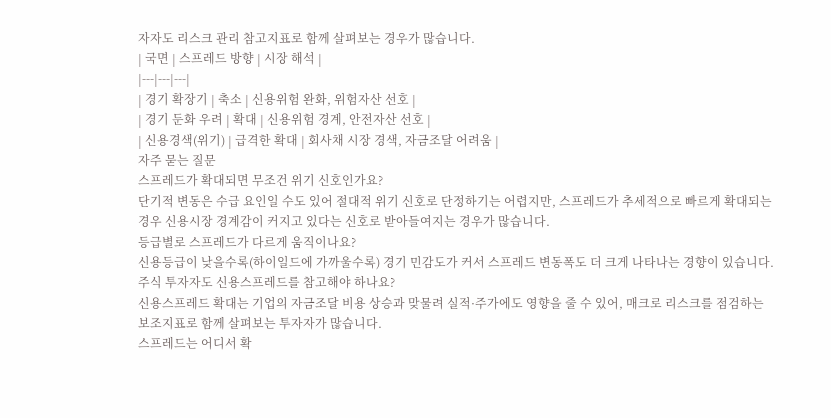자자도 리스크 관리 참고지표로 함께 살펴보는 경우가 많습니다.
| 국면 | 스프레드 방향 | 시장 해석 |
|---|---|---|
| 경기 확장기 | 축소 | 신용위험 완화, 위험자산 선호 |
| 경기 둔화 우려 | 확대 | 신용위험 경계, 안전자산 선호 |
| 신용경색(위기) | 급격한 확대 | 회사채 시장 경색, 자금조달 어려움 |
자주 묻는 질문
스프레드가 확대되면 무조건 위기 신호인가요?
단기적 변동은 수급 요인일 수도 있어 절대적 위기 신호로 단정하기는 어렵지만, 스프레드가 추세적으로 빠르게 확대되는 경우 신용시장 경계감이 커지고 있다는 신호로 받아들여지는 경우가 많습니다.
등급별로 스프레드가 다르게 움직이나요?
신용등급이 낮을수록(하이일드에 가까울수록) 경기 민감도가 커서 스프레드 변동폭도 더 크게 나타나는 경향이 있습니다.
주식 투자자도 신용스프레드를 참고해야 하나요?
신용스프레드 확대는 기업의 자금조달 비용 상승과 맞물려 실적·주가에도 영향을 줄 수 있어, 매크로 리스크를 점검하는 보조지표로 함께 살펴보는 투자자가 많습니다.
스프레드는 어디서 확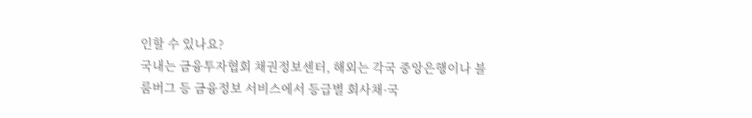인할 수 있나요?
국내는 금융투자협회 채권정보센터, 해외는 각국 중앙은행이나 블룸버그 등 금융정보 서비스에서 등급별 회사채·국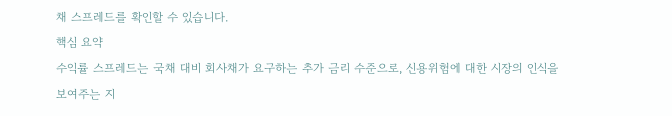채 스프레드를 확인할 수 있습니다.
핵심 요약
수익률 스프레드는 국채 대비 회사채가 요구하는 추가 금리 수준으로, 신용위험에 대한 시장의 인식을 보여주는 지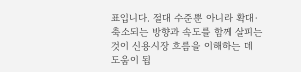표입니다. 절대 수준뿐 아니라 확대·축소되는 방향과 속도를 함께 살피는 것이 신용시장 흐름을 이해하는 데 도움이 됩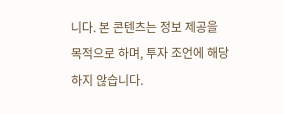니다. 본 콘텐츠는 정보 제공을 목적으로 하며, 투자 조언에 해당하지 않습니다.